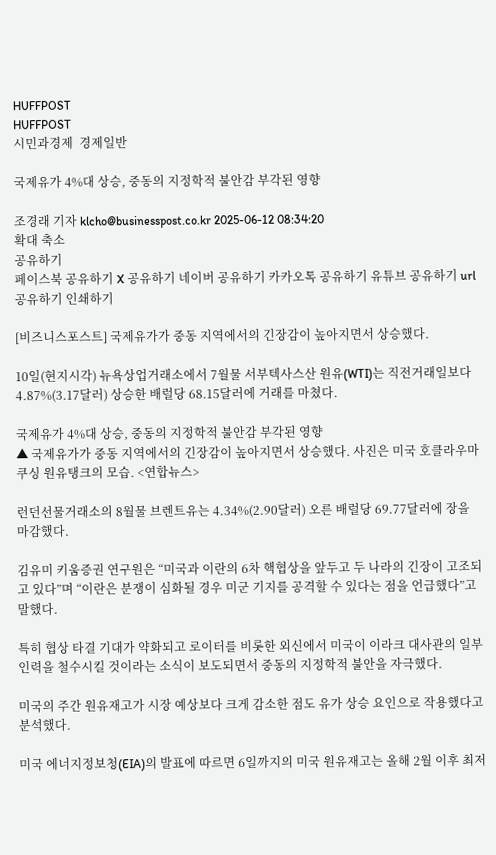HUFFPOST
HUFFPOST
시민과경제  경제일반

국제유가 4%대 상승, 중동의 지정학적 불안감 부각된 영향

조경래 기자 klcho@businesspost.co.kr 2025-06-12 08:34:20
확대 축소
공유하기
페이스북 공유하기 X 공유하기 네이버 공유하기 카카오톡 공유하기 유튜브 공유하기 url 공유하기 인쇄하기

[비즈니스포스트] 국제유가가 중동 지역에서의 긴장감이 높아지면서 상승했다.

10일(현지시각) 뉴욕상업거래소에서 7월물 서부텍사스산 원유(WTI)는 직전거래일보다 4.87%(3.17달러) 상승한 배럴당 68.15달러에 거래를 마쳤다.

국제유가 4%대 상승, 중동의 지정학적 불안감 부각된 영향
▲ 국제유가가 중동 지역에서의 긴장감이 높아지면서 상승했다. 사진은 미국 호클라우마 쿠싱 원유탱크의 모습. <연합뉴스>

런던선물거래소의 8월물 브렌트유는 4.34%(2.90달러) 오른 배럴당 69.77달러에 장을 마감했다.

김유미 키움증권 연구원은 “미국과 이란의 6차 핵협상을 앞두고 두 나라의 긴장이 고조되고 있다”며 “이란은 분쟁이 심화될 경우 미군 기지를 공격할 수 있다는 점을 언급했다”고 말했다.

특히 협상 타결 기대가 약화되고 로이터를 비롯한 외신에서 미국이 이라크 대사관의 일부 인력을 철수시킬 것이라는 소식이 보도되면서 중동의 지정학적 불안을 자극했다.

미국의 주간 원유재고가 시장 예상보다 크게 감소한 점도 유가 상승 요인으로 작용했다고 분석했다.

미국 에너지정보청(EIA)의 발표에 따르면 6일까지의 미국 원유재고는 올해 2월 이후 최저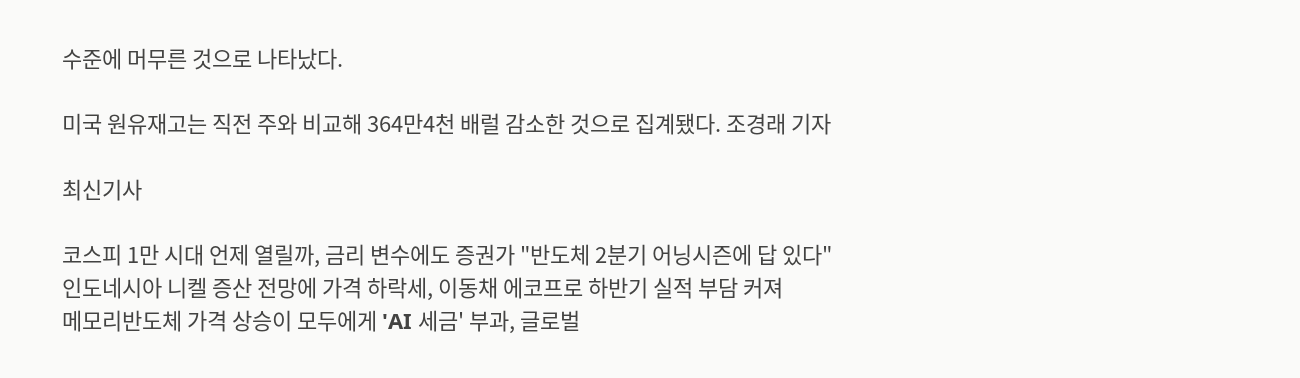수준에 머무른 것으로 나타났다.

미국 원유재고는 직전 주와 비교해 364만4천 배럴 감소한 것으로 집계됐다. 조경래 기자

최신기사

코스피 1만 시대 언제 열릴까, 금리 변수에도 증권가 "반도체 2분기 어닝시즌에 답 있다"
인도네시아 니켈 증산 전망에 가격 하락세, 이동채 에코프로 하반기 실적 부담 커져
메모리반도체 가격 상승이 모두에게 'AI 세금' 부과, 글로벌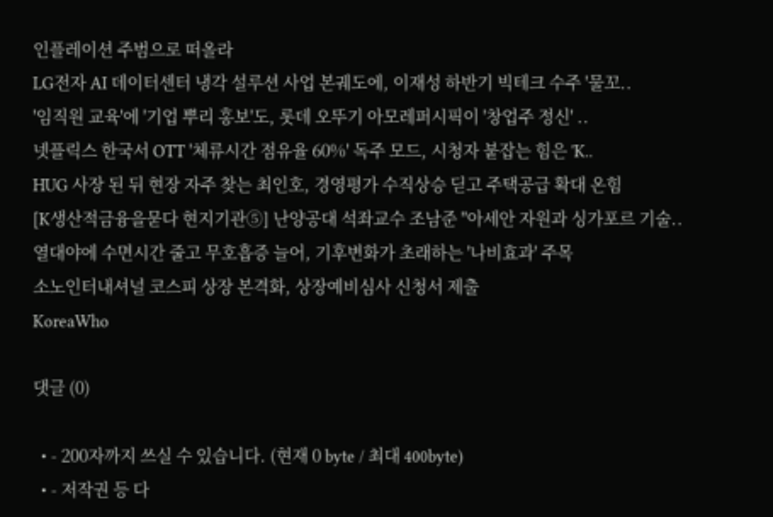인플레이션 주범으로 떠올라
LG전자 AI 데이터센터 냉각 설루션 사업 본궤도에, 이재성 하반기 빅테크 수주 '물꼬..
'임직원 교육'에 '기업 뿌리 홍보'도, 롯데 오뚜기 아모레퍼시픽이 '창업주 정신' ..
넷플릭스 한국서 OTT '체류시간 점유율 60%' 독주 모드, 시청자 붙잡는 힘은 'K..
HUG 사장 된 뒤 현장 자주 찾는 최인호, 경영평가 수직상승 딛고 주택공급 확대 온힘
[K생산적금융을묻다 현지기관⑤] 난양공대 석좌교수 조남준 "아세안 자원과 싱가포르 기술..
열대야에 수면시간 줄고 무호흡증 늘어, 기후변화가 초래하는 '나비효과' 주목
소노인터내셔널 코스피 상장 본격화, 상장예비심사 신청서 제출
KoreaWho

댓글 (0)

  • - 200자까지 쓰실 수 있습니다. (현재 0 byte / 최대 400byte)
  • - 저작권 등 다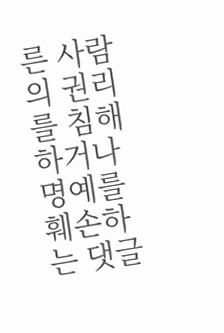른 사람의 권리를 침해하거나 명예를 훼손하는 댓글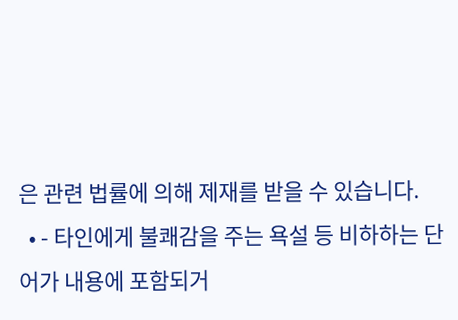은 관련 법률에 의해 제재를 받을 수 있습니다.
  • - 타인에게 불쾌감을 주는 욕설 등 비하하는 단어가 내용에 포함되거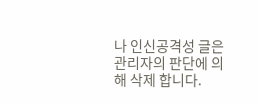나 인신공격성 글은 관리자의 판단에 의해 삭제 합니다.